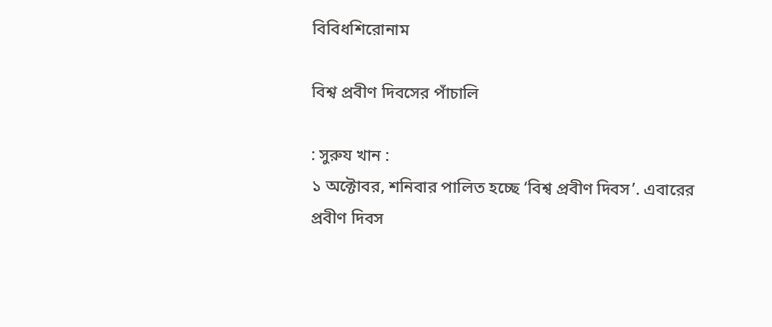বিবিধশিরোনাম

বিশ্ব প্রবীণ দিবসের পাঁচালি

: সুরুয খান :
১ অক্টোবর, শনিবার পালিত হচ্ছে ‘বিশ্ব প্রবীণ দিবস’. এবারের প্রবীণ দিবস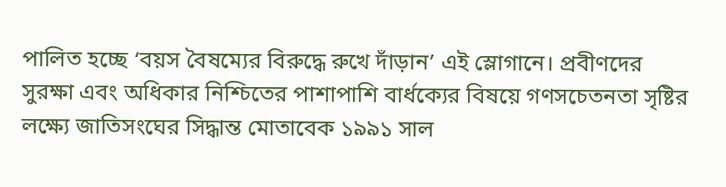পালিত হচ্ছে ‘বয়স বৈষম্যের বিরুদ্ধে রুখে দাঁড়ান’ এই স্লোগানে। প্রবীণদের সুরক্ষা এবং অধিকার নিশ্চিতের পাশাপাশি বার্ধক্যের বিষয়ে গণসচেতনতা সৃষ্টির লক্ষ্যে জাতিসংঘের সিদ্ধান্ত মোতাবেক ১৯৯১ সাল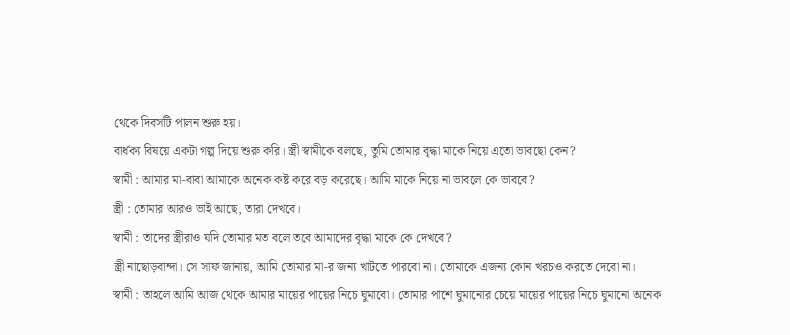থেকে দিবসটি পালন শুরু হয়।
বার্ধক্য বিষয়ে একটা গল্প দিয়ে শুরু করি। স্ত্রী স্বামীকে বলছে, তুমি তোমার বৃদ্ধা মাকে নিয়ে এতো ভাবছো কেন?
স্বামী : আমার মা-বাবা আমাকে অনেক কষ্ট করে বড় করেছে। আমি মাকে নিয়ে না ভাবলে কে ভাববে?
স্ত্রী : তোমার আরও ভাই আছে, তারা দেখবে।
স্বামী : তাদের স্ত্রীরাও যদি তোমার মত বলে তবে আমাদের বৃদ্ধা মাকে কে দেখবে?
স্ত্রী নাছোড়বান্দা। সে সাফ জানায়, আমি তোমার মা-র জন্য খাটতে পারবো না। তোমাকে এজন্য কোন খরচও করতে দেবো না।
স্বামী : তাহলে আমি আজ থেকে আমার মায়ের পায়ের নিচে ঘুমাবো। তোমার পাশে ঘুমানোর চেয়ে মায়ের পায়ের নিচে ঘুমানো অনেক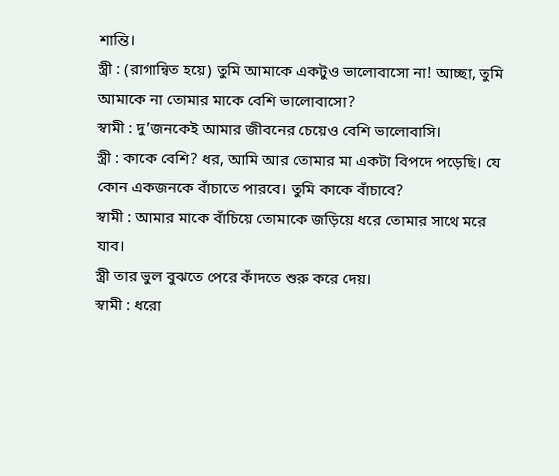শান্তি।
স্ত্রী : (রাগান্বিত হয়ে) তুমি আমাকে একটুও ভালোবাসো না! আচ্ছা, তুমি আমাকে না তোমার মাকে বেশি ভালোবাসো?
স্বামী : দু’জনকেই আমার জীবনের চেয়েও বেশি ভালোবাসি।
স্ত্রী : কাকে বেশি? ধর, আমি আর তোমার মা একটা বিপদে পড়েছি। যে কোন একজনকে বাঁচাতে পারবে। তুমি কাকে বাঁচাবে?
স্বামী : আমার মাকে বাঁচিয়ে তোমাকে জড়িয়ে ধরে তোমার সাথে মরে যাব।
স্ত্রী তার ভুল বুঝতে পেরে কাঁদতে শুরু করে দেয়।
স্বামী : ধরো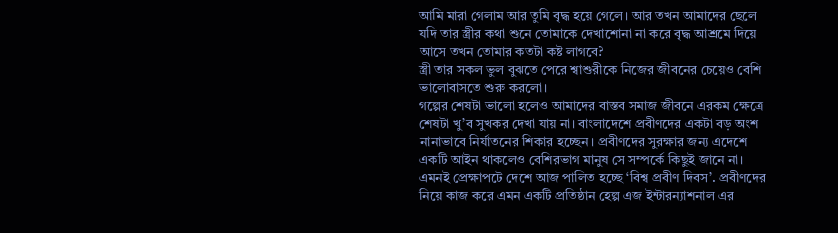আমি মারা গেলাম আর তুমি বৃদ্ধ হয়ে গেলে। আর তখন আমাদের ছেলে যদি তার স্ত্রীর কথা শুনে তোমাকে দেখাশোনা না করে বৃদ্ধ আশ্রমে দিয়ে আসে তখন তোমার কতটা কষ্ট লাগবে?
স্ত্রী তার সকল ভুল বুঝতে পেরে শ্বাশুরীকে নিজের জীবনের চেয়েও বেশি ভালোবাসতে শুরু করলো।
গল্পের শেষটা ভালো হলেও আমাদের বাস্তব সমাজ জীবনে এরকম ক্ষেত্রে শেষটা খু’ব সুখকর দেখা যায় না। বাংলাদেশে প্রবীণদের একটা বড় অংশ নানাভাবে নির্যাতনের শিকার হচ্ছেন। প্রবীণদের সুরক্ষার জন্য এদেশে একটি আইন থাকলেও বেশিরভাগ মানুষ সে সম্পর্কে কিছুই জানে না।
এমনই প্রেক্ষাপটে দেশে আজ পালিত হচ্ছে ‘বিশ্ব প্রবীণ দিবস’. প্রবীণদের নিয়ে কাজ করে এমন একটি প্রতিষ্ঠান হেল্প এজ ইন্টারন্যাশনাল এর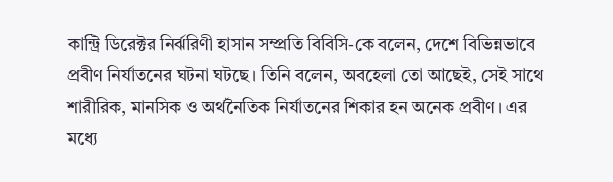কান্ট্রি ডিরেক্টর নির্ঝরিণী হাসান সম্প্রতি বিবিসি-কে বলেন, দেশে বিভিন্নভাবে প্রবীণ নির্যাতনের ঘটনা ঘটছে। তিনি বলেন, অবহেলা তো আছেই, সেই সাথে শারীরিক, মানসিক ও অর্থনৈতিক নির্যাতনের শিকার হন অনেক প্রবীণ। এর মধ্যে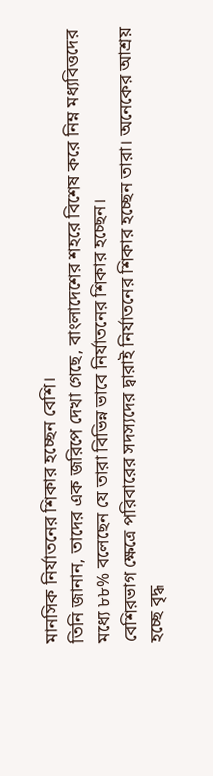মানসিক নির্যাতনের শিকার হচ্ছেন বেশি।
তিনি জানান, তাদের এক জরিপে দেখা গেছে, বাংলাদেশের শহরে বিশেষ করে নিম্ন মধ্যবিত্তদের মধ্যে ৮৮% বলেছেন যে তারা বিভিন্ন ভাবে নির্যাতনের শিকার হচ্ছেন।
বেশিরভাগ ক্ষেত্রে পরিবারের সদস্যদের দ্বারাই নির্যাতনের শিকার হচ্ছেন তারা। অনেকের আশ্রয় হচ্ছে বৃদ্ধ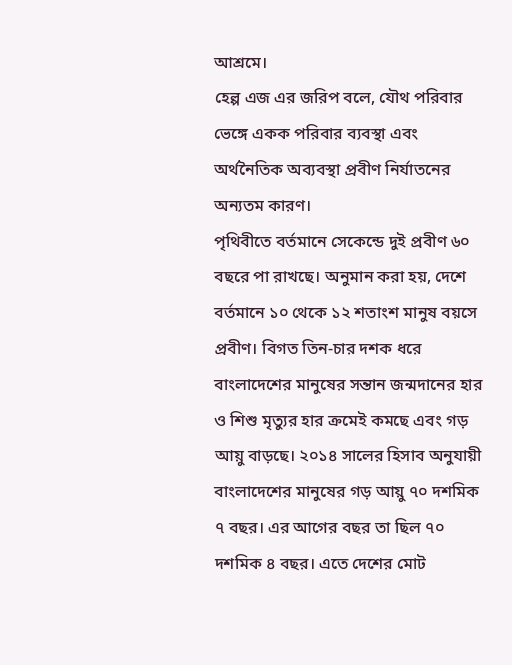আশ্রমে।
হেল্প এজ এর জরিপ বলে, যৌথ পরিবার ভেঙ্গে একক পরিবার ব্যবস্থা এবং অর্থনৈতিক অব্যবস্থা প্রবীণ নির্যাতনের অন্যতম কারণ।
পৃথিবীতে বর্তমানে সেকেন্ডে দুই প্রবীণ ৬০ বছরে পা রাখছে। অনুমান করা হয়, দেশে বর্তমানে ১০ থেকে ১২ শতাংশ মানুষ বয়সে প্রবীণ। বিগত তিন-চার দশক ধরে বাংলাদেশের মানুষের সন্তান জন্মদানের হার ও শিশু মৃত্যুর হার ক্রমেই কমছে এবং গড় আয়ু বাড়ছে। ২০১৪ সালের হিসাব অনুযায়ী বাংলাদেশের মানুষের গড় আয়ু ৭০ দশমিক ৭ বছর। এর আগের বছর তা ছিল ৭০ দশমিক ৪ বছর। এতে দেশের মোট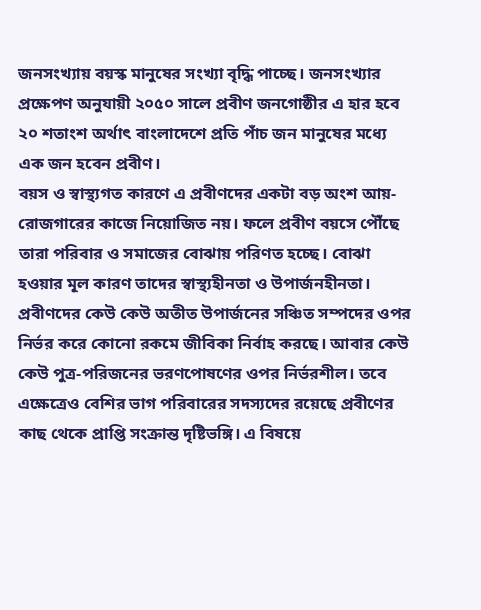জনসংখ্যায় বয়স্ক মানুষের সংখ্যা বৃদ্ধি পাচ্ছে। জনসংখ্যার প্রক্ষেপণ অনুযায়ী ২০৫০ সালে প্রবীণ জনগোষ্ঠীর এ হার হবে ২০ শতাংশ অর্থাৎ বাংলাদেশে প্রতি পাঁচ জন মানুষের মধ্যে এক জন হবেন প্রবীণ।
বয়স ও স্বাস্থ্যগত কারণে এ প্রবীণদের একটা বড় অংশ আয়-রোজগারের কাজে নিয়োজিত নয়। ফলে প্রবীণ বয়সে পৌঁছে তারা পরিবার ও সমাজের বোঝায় পরিণত হচ্ছে। বোঝা হওয়ার মূল কারণ তাদের স্বাস্থ্যহীনতা ও উপার্জনহীনতা।
প্রবীণদের কেউ কেউ অতীত উপার্জনের সঞ্চিত সম্পদের ওপর নির্ভর করে কোনো রকমে জীবিকা নির্বাহ করছে। আবার কেউ কেউ পুত্র-পরিজনের ভরণপোষণের ওপর নির্ভরশীল। তবে এক্ষেত্রেও বেশির ভাগ পরিবারের সদস্যদের রয়েছে প্রবীণের কাছ থেকে প্রাপ্তি সংক্রান্ত দৃষ্টিভঙ্গি। এ বিষয়ে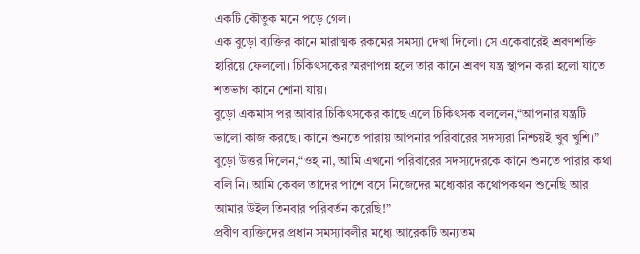একটি কৌতুক মনে পড়ে গেল।
এক বুড়ো ব্যক্তির কানে মারাত্মক রকমের সমস্যা দেখা দিলো। সে একেবারেই শ্রবণশক্তি হারিয়ে ফেললো। চিকিৎসকের স্মরণাপন্ন হলে তার কানে শ্রবণ যন্ত্র স্থাপন করা হলো যাতে শতভাগ কানে শোনা যায়।
বুড়ো একমাস পর আবার চিকিৎসকের কাছে এলে চিকিৎসক বললেন,“আপনার যন্ত্রটি ভালো কাজ করছে। কানে শুনতে পারায় আপনার পরিবারের সদস্যরা নিশ্চয়ই খুব খুশি।”
বুড়ো উত্তর দিলেন,“ওহ্ না, আমি এখনো পরিবারের সদস্যদেরকে কানে শুনতে পারার কথা বলি নি। আমি কেবল তাদের পাশে বসে নিজেদের মধ্যেকার কথোপকথন শুনেছি আর আমার উইল তিনবার পরিবর্তন করেছি!”
প্রবীণ ব্যক্তিদের প্রধান সমস্যাবলীর মধ্যে আরেকটি অন্যতম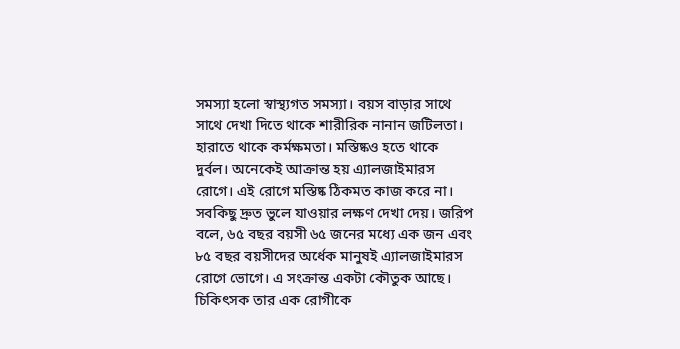সমস্যা হলো স্বাস্থ্যগত সমস্যা। বয়স বাড়ার সাথে সাথে দেখা দিতে থাকে শারীরিক নানান জটিলতা। হারাতে থাকে কর্মক্ষমতা। মস্তিষ্কও হতে থাকে দুর্বল। অনেকেই আক্রান্ত হয় এ্যালজাইমারস রোগে। এই রোগে মস্তিষ্ক ঠিকমত কাজ করে না। সবকিছু দ্রুত ভুলে যাওয়ার লক্ষণ দেখা দেয়। জরিপ বলে, ৬৫ বছর বয়সী ৬৫ জনের মধ্যে এক জন এবং ৮৫ বছর বয়সীদের অর্ধেক মানুষই এ্যালজাইমারস রোগে ভোগে। এ সংক্রান্ত একটা কৌতুক আছে।
চিকিৎসক তার এক রোগীকে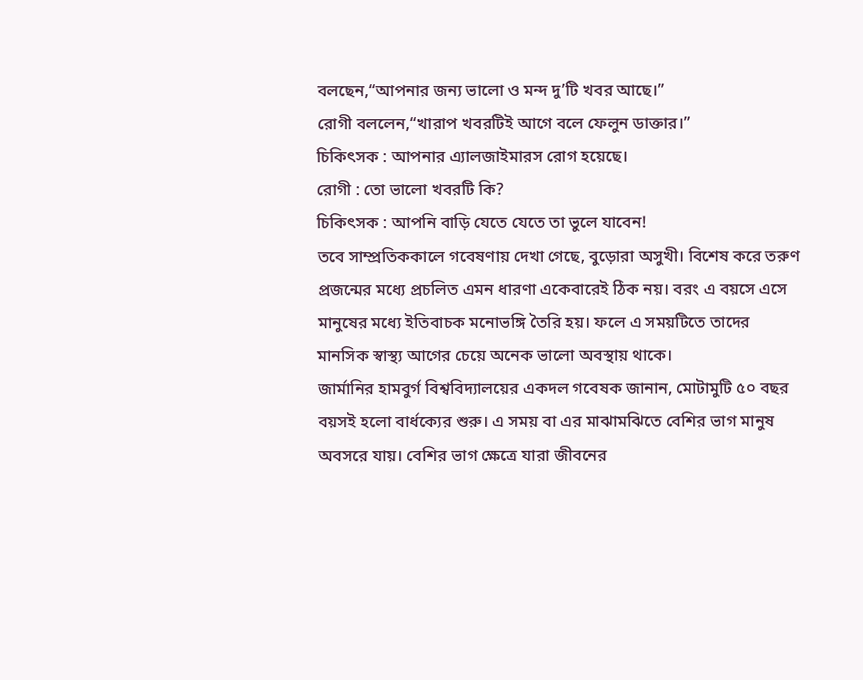বলছেন,“আপনার জন্য ভালো ও মন্দ দু’টি খবর আছে।”
রোগী বললেন,“খারাপ খবরটিই আগে বলে ফেলুন ডাক্তার।”
চিকিৎসক : আপনার এ্যালজাইমারস রোগ হয়েছে।
রোগী : তো ভালো খবরটি কি?
চিকিৎসক : আপনি বাড়ি যেতে যেতে তা ভুলে যাবেন!
তবে সাম্প্রতিককালে গবেষণায় দেখা গেছে, বুড়োরা অসুখী। বিশেষ করে তরুণ প্রজন্মের মধ্যে প্রচলিত এমন ধারণা একেবারেই ঠিক নয়। বরং এ বয়সে এসে মানুষের মধ্যে ইতিবাচক মনোভঙ্গি তৈরি হয়। ফলে এ সময়টিতে তাদের মানসিক স্বাস্থ্য আগের চেয়ে অনেক ভালো অবস্থায় থাকে।
জার্মানির হামবুর্গ বিশ্ববিদ্যালয়ের একদল গবেষক জানান, মোটামুটি ৫০ বছর বয়সই হলো বার্ধক্যের শুরু। এ সময় বা এর মাঝামঝিতে বেশির ভাগ মানুষ অবসরে যায়। বেশির ভাগ ক্ষেত্রে যারা জীবনের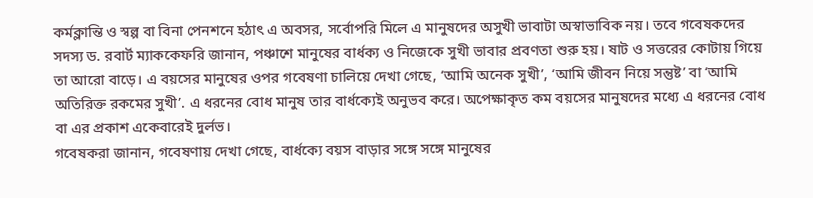কর্মক্লান্তি ও স্বল্প বা বিনা পেনশনে হঠাৎ এ অবসর, সর্বোপরি মিলে এ মানুষদের অসুখী ভাবাটা অস্বাভাবিক নয়। তবে গবেষকদের সদস্য ড. রবার্ট ম্যাককেফরি জানান, পঞ্চাশে মানুষের বার্ধক্য ও নিজেকে সুখী ভাবার প্রবণতা শুরু হয়। ষাট ও সত্তরের কোটায় গিয়ে তা আরো বাড়ে। এ বয়সের মানুষের ওপর গবেষণা চালিয়ে দেখা গেছে, ‘আমি অনেক সুখী’, ‘আমি জীবন নিয়ে সন্তুষ্ট’ বা ‘আমি অতিরিক্ত রকমের সুখী’. এ ধরনের বোধ মানুষ তার বার্ধক্যেই অনুভব করে। অপেক্ষাকৃত কম বয়সের মানুষদের মধ্যে এ ধরনের বোধ বা এর প্রকাশ একেবারেই দুর্লভ।
গবেষকরা জানান, গবেষণায় দেখা গেছে, বার্ধক্যে বয়স বাড়ার সঙ্গে সঙ্গে মানুষের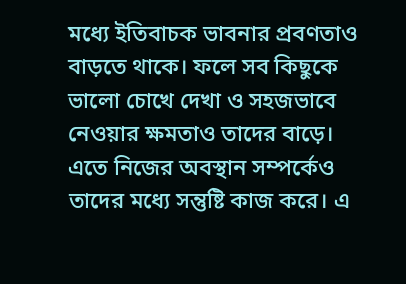মধ্যে ইতিবাচক ভাবনার প্রবণতাও বাড়তে থাকে। ফলে সব কিছুকে ভালো চোখে দেখা ও সহজভাবে নেওয়ার ক্ষমতাও তাদের বাড়ে। এতে নিজের অবস্থান সম্পর্কেও তাদের মধ্যে সন্তুষ্টি কাজ করে। এ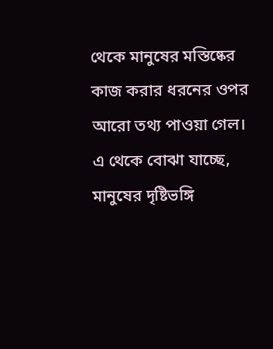থেকে মানুষের মস্তিষ্কের কাজ করার ধরনের ওপর আরো তথ্য পাওয়া গেল। এ থেকে বোঝা যাচ্ছে, মানুষের দৃষ্টিভঙ্গি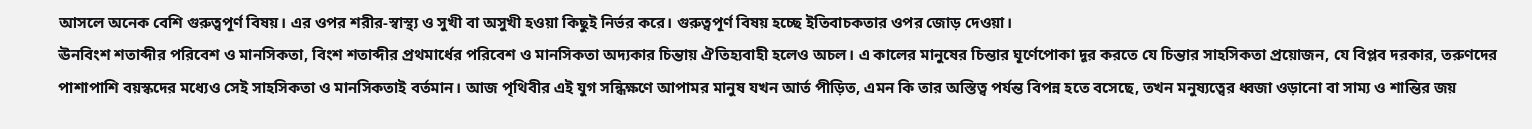আসলে অনেক বেশি গুরুত্বপূর্ণ বিষয়। এর ওপর শরীর-স্বাস্থ্য ও সুখী বা অসুখী হওয়া কিছুই নির্ভর করে। গুরুত্বপূর্ণ বিষয় হচ্ছে ইতিবাচকতার ওপর জোড় দেওয়া।
ঊনবিংশ শতাব্দীর পরিবেশ ও মানসিকতা, বিংশ শতাব্দীর প্রথমার্ধের পরিবেশ ও মানসিকতা অদ্যকার চিন্তায় ঐতিহ্যবাহী হলেও অচল। এ কালের মানুষের চিন্তার ঘূর্ণেপোকা দূর করতে যে চিন্তার সাহসিকতা প্রয়োজন, যে বিপ্লব দরকার, তরুণদের পাশাপাশি বয়স্কদের মধ্যেও সেই সাহসিকতা ও মানসিকতাই বর্তমান। আজ পৃথিবীর এই যুগ সন্ধিক্ষণে আপামর মানুষ যখন আর্ত পীড়িত, এমন কি তার অস্তিত্ব পর্যন্ত বিপন্ন হতে বসেছে, তখন মনুষ্যত্বের ধ্বজা ওড়ানো বা সাম্য ও শান্তির জয়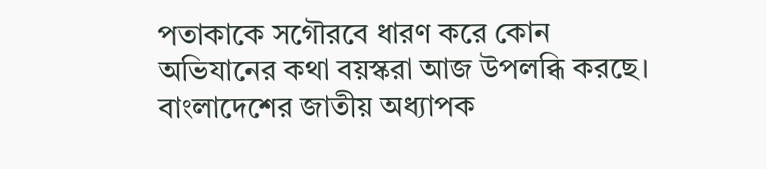পতাকাকে সগৌরবে ধারণ করে কোন অভিযানের কথা বয়স্করা আজ উপলব্ধি করছে।
বাংলাদেশের জাতীয় অধ্যাপক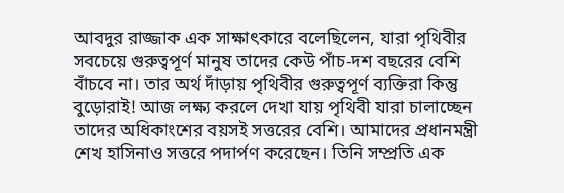আবদুর রাজ্জাক এক সাক্ষাৎকারে বলেছিলেন, যারা পৃথিবীর সবচেয়ে গুরুত্বপূর্ণ মানুষ তাদের কেউ পাঁচ-দশ বছরের বেশি বাঁচবে না। তার অর্থ দাঁড়ায় পৃথিবীর গুরুত্বপূর্ণ ব্যক্তিরা কিন্তু বুড়োরাই! আজ লক্ষ্য করলে দেখা যায় পৃথিবী যারা চালাচ্ছেন তাদের অধিকাংশের বয়সই সত্তরের বেশি। আমাদের প্রধানমন্ত্রী শেখ হাসিনাও সত্তরে পদার্পণ করেছেন। তিনি সম্প্রতি এক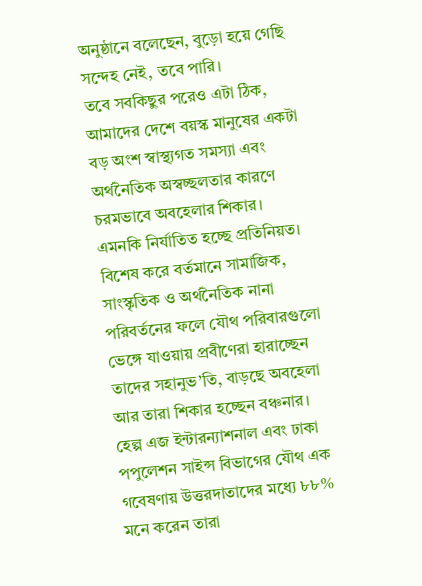অনুষ্ঠানে বলেছেন, বুড়ো হয়ে গেছি সন্দেহ নেই, তবে পারি।
তবে সবকিছুর পরেও এটা ঠিক, আমাদের দেশে বয়স্ক মানুষের একটা বড় অংশ স্বাস্থ্যগত সমস্যা এবং অর্থনৈতিক অস্বচ্ছলতার কারণে চরমভাবে অবহেলার শিকার। এমনকি নির্যাতিত হচ্ছে প্রতিনিয়ত। বিশেষ করে বর্তমানে সামাজিক, সাংস্কৃতিক ও অর্থনৈতিক নানা পরিবর্তনের ফলে যৌথ পরিবারগুলো ভেঙ্গে যাওয়ায় প্রবীণেরা হারাচ্ছেন তাদের সহানুভ’তি, বাড়ছে অবহেলা আর তারা শিকার হচ্ছেন বঞ্চনার।
হেল্প এজ ইন্টারন্যাশনাল এবং ঢাকা পপুলেশন সাইন্স বিভাগের যৌথ এক গবেষণায় উত্তরদাতাদের মধ্যে ৮৮% মনে করেন তারা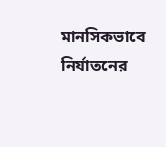মানসিকভাবে নির্যাতনের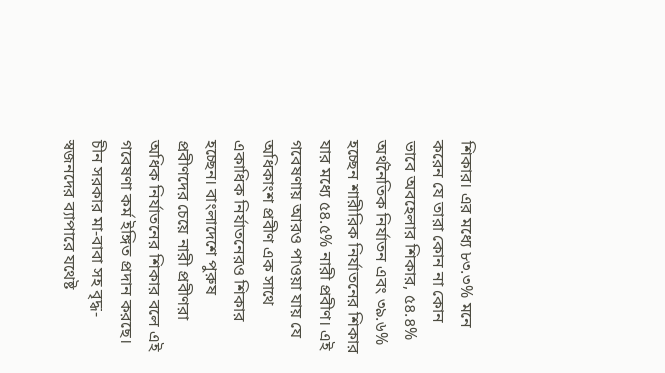শিকার। এর মধ্যে ৮৩.৩% মনে করেন যে তারা কোন না কোন ভাবে অবহেলার শিকার, ৫৪.৪% অর্থনৈতিক নির্যাতন এবং ৩৯.৬% হচ্ছেন শারীরিক নির্যাতনের শিকার যার মধ্যে ৫৪.৫% নারী প্রবীণ। এই গবেষণায় আরও পাওয়া যায় যে অধিকাংশ প্রবীণ এক সাথে একাধিক নির্যাতনেরও শিকার হচ্ছেন। বাংলাদেশে পুরুষ প্রবীণদের চেয়ে নারী প্রবীণরা অধিক নির্যাতনের শিকার বলে এই গবেষণা কর্ম ইঙ্গিত প্রদান করছে।
চীন সরকার মা-বাবা সহ বৃদ্ধ-স্বজনদের ব্যাপারে যথেষ্ট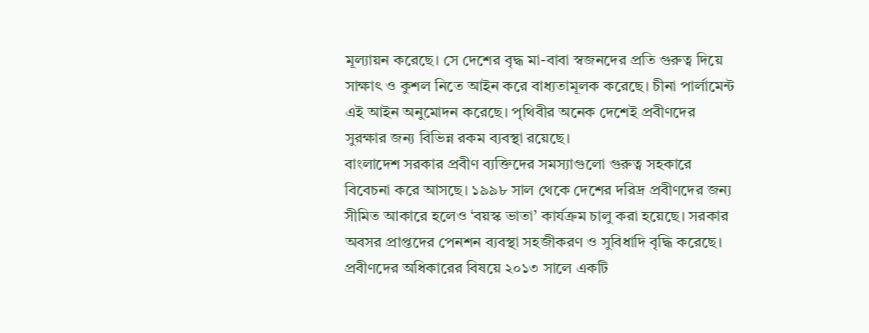মূল্যায়ন করেছে। সে দেশের বৃদ্ধ মা-বাবা স্বজনদের প্রতি গুরুত্ব দিয়ে সাক্ষাৎ ও কুশল নিতে আইন করে বাধ্যতামূলক করেছে। চীনা পার্লামেন্ট এই আইন অনুমোদন করেছে। পৃথিবীর অনেক দেশেই প্রবীণদের সুরক্ষার জন্য বিভিন্ন রকম ব্যবস্থা রয়েছে।
বাংলাদেশ সরকার প্রবীণ ব্যক্তিদের সমস্যাগুলো গুরুত্ব সহকারে বিবেচনা করে আসছে। ১৯৯৮ সাল থেকে দেশের দরিদ্র প্রবীণদের জন্য সীমিত আকারে হলেও ‘বয়স্ক ভাতা’ কার্যক্রম চালু করা হয়েছে। সরকার অবসর প্রাপ্তদের পেনশন ব্যবস্থা সহজীকরণ ও সুবিধাদি বৃদ্ধি করেছে। প্রবীণদের অধিকারের বিষয়ে ২০১৩ সালে একটি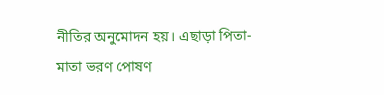নীতির অনুমোদন হয়। এছাড়া পিতা-মাতা ভরণ পোষণ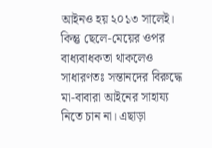আইনও হয় ২০১৩ সালেই। কিন্তু ছেলে-মেয়ের ওপর বাধ্যবাধকতা থাকলেও সাধারণতঃ সন্তানদের বিরুদ্ধে মা-বাবারা আইনের সাহায্য নিতে চান না। এছাড়া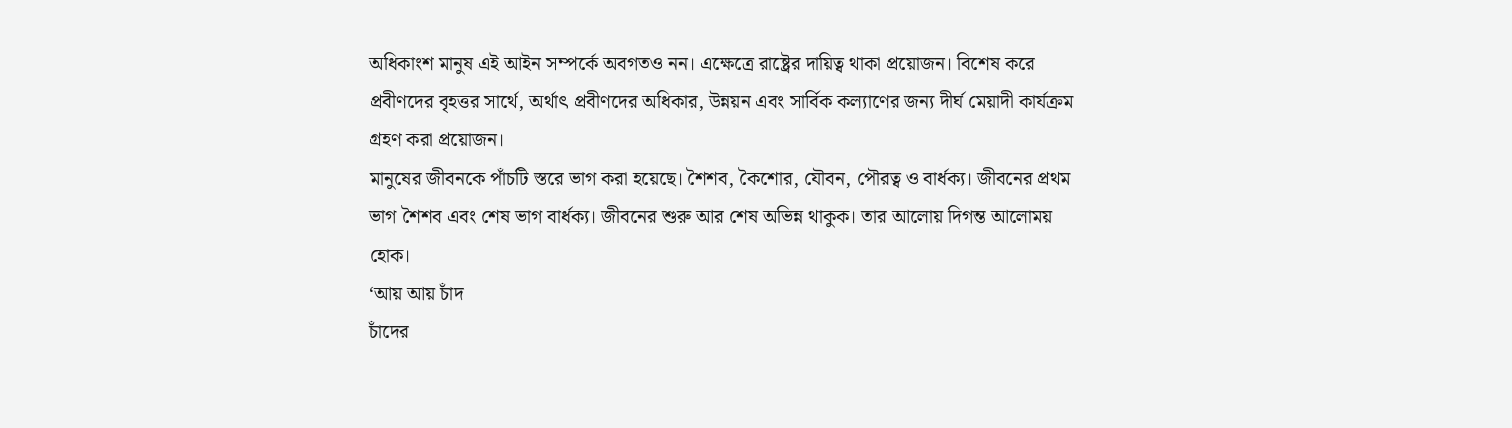অধিকাংশ মানুষ এই আইন সম্পর্কে অবগতও নন। এক্ষেত্রে রাষ্ট্রের দায়িত্ব থাকা প্রয়োজন। বিশেষ করে প্রবীণদের বৃহত্তর সার্থে, অর্থাৎ প্রবীণদের অধিকার, উন্নয়ন এবং সার্বিক কল্যাণের জন্য দীর্ঘ মেয়াদী কার্যক্রম গ্রহণ করা প্রয়োজন।
মানুষের জীবনকে পাঁচটি স্তরে ভাগ করা হয়েছে। শৈশব, কৈশোর, যৌবন, পৌরত্ব ও বার্ধক্য। জীবনের প্রথম ভাগ শৈশব এবং শেষ ভাগ বার্ধক্য। জীবনের শুরু আর শেষ অভিন্ন থাকুক। তার আলোয় দিগন্ত আলোময় হোক।
‘আয় আয় চাঁদ
চাঁদের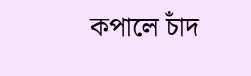কপালে চাঁদ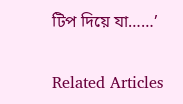টিপ দিয়ে যা……’

Related Articles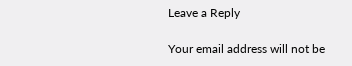Leave a Reply

Your email address will not be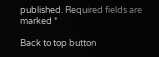published. Required fields are marked *

Back to top button